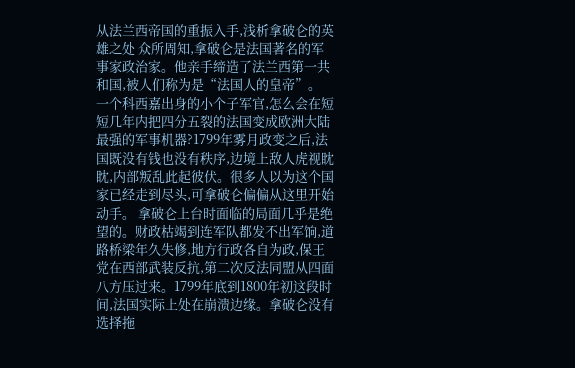从法兰西帝国的重振入手,浅析拿破仑的英雄之处 众所周知,拿破仑是法国著名的军事家政治家。他亲手缔造了法兰西第一共和国,被人们称为是“法国人的皇帝”。 一个科西嘉出身的小个子军官,怎么会在短短几年内把四分五裂的法国变成欧洲大陆最强的军事机器?1799年雾月政变之后,法国既没有钱也没有秩序,边境上敌人虎视眈眈,内部叛乱此起彼伏。很多人以为这个国家已经走到尽头,可拿破仑偏偏从这里开始动手。 拿破仑上台时面临的局面几乎是绝望的。财政枯竭到连军队都发不出军饷,道路桥梁年久失修,地方行政各自为政,保王党在西部武装反抗,第二次反法同盟从四面八方压过来。1799年底到1800年初这段时间,法国实际上处在崩溃边缘。拿破仑没有选择拖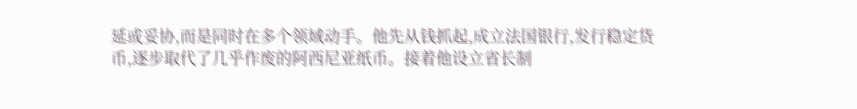延或妥协,而是同时在多个领域动手。他先从钱抓起,成立法国银行,发行稳定货币,逐步取代了几乎作废的阿西尼亚纸币。接着他设立省长制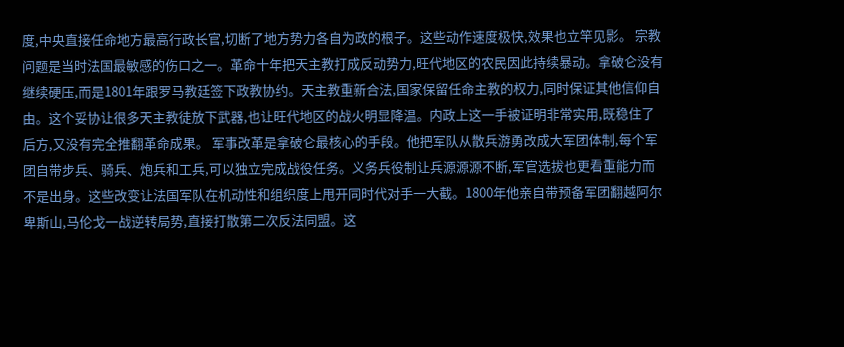度,中央直接任命地方最高行政长官,切断了地方势力各自为政的根子。这些动作速度极快,效果也立竿见影。 宗教问题是当时法国最敏感的伤口之一。革命十年把天主教打成反动势力,旺代地区的农民因此持续暴动。拿破仑没有继续硬压,而是1801年跟罗马教廷签下政教协约。天主教重新合法,国家保留任命主教的权力,同时保证其他信仰自由。这个妥协让很多天主教徒放下武器,也让旺代地区的战火明显降温。内政上这一手被证明非常实用,既稳住了后方,又没有完全推翻革命成果。 军事改革是拿破仑最核心的手段。他把军队从散兵游勇改成大军团体制,每个军团自带步兵、骑兵、炮兵和工兵,可以独立完成战役任务。义务兵役制让兵源源源不断,军官选拔也更看重能力而不是出身。这些改变让法国军队在机动性和组织度上甩开同时代对手一大截。1800年他亲自带预备军团翻越阿尔卑斯山,马伦戈一战逆转局势,直接打散第二次反法同盟。这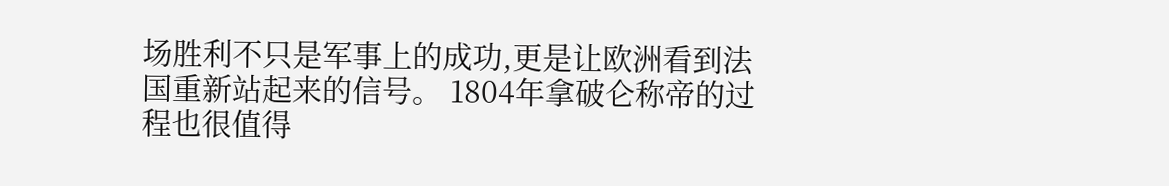场胜利不只是军事上的成功,更是让欧洲看到法国重新站起来的信号。 1804年拿破仑称帝的过程也很值得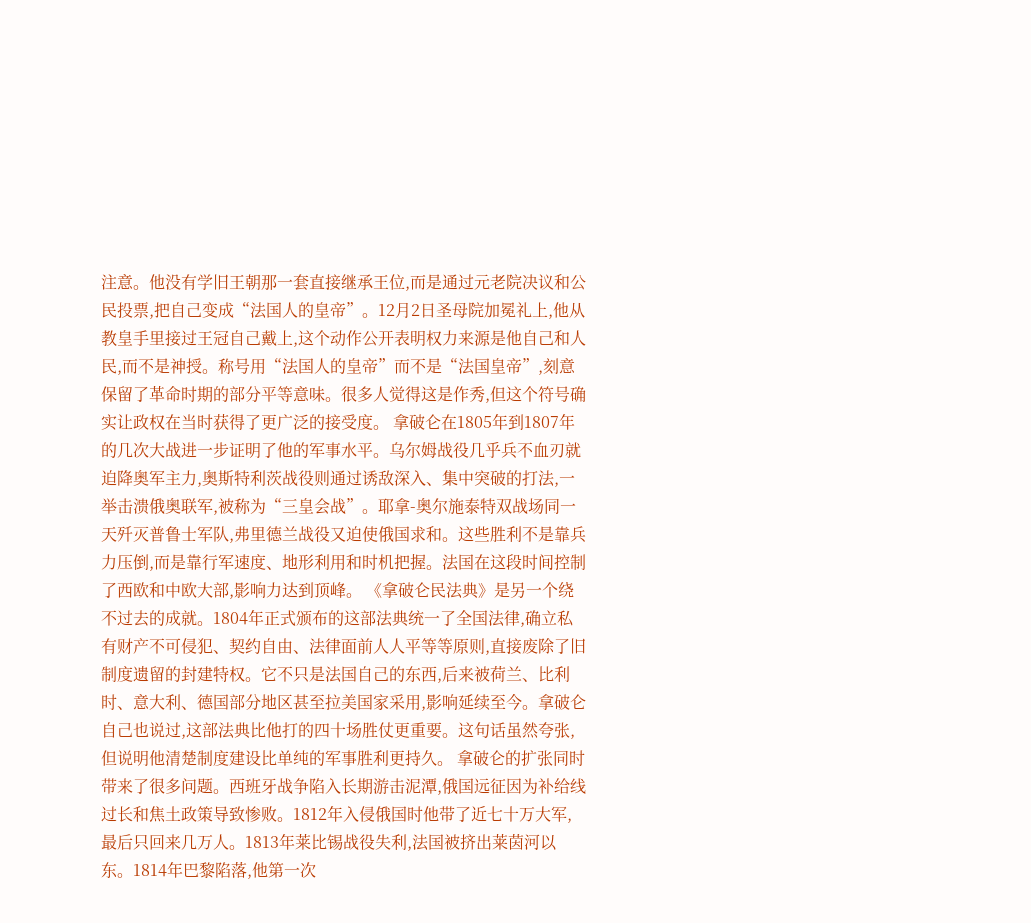注意。他没有学旧王朝那一套直接继承王位,而是通过元老院决议和公民投票,把自己变成“法国人的皇帝”。12月2日圣母院加冕礼上,他从教皇手里接过王冠自己戴上,这个动作公开表明权力来源是他自己和人民,而不是神授。称号用“法国人的皇帝”而不是“法国皇帝”,刻意保留了革命时期的部分平等意味。很多人觉得这是作秀,但这个符号确实让政权在当时获得了更广泛的接受度。 拿破仑在1805年到1807年的几次大战进一步证明了他的军事水平。乌尔姆战役几乎兵不血刃就迫降奥军主力,奥斯特利茨战役则通过诱敌深入、集中突破的打法,一举击溃俄奥联军,被称为“三皇会战”。耶拿-奥尔施泰特双战场同一天歼灭普鲁士军队,弗里德兰战役又迫使俄国求和。这些胜利不是靠兵力压倒,而是靠行军速度、地形利用和时机把握。法国在这段时间控制了西欧和中欧大部,影响力达到顶峰。 《拿破仑民法典》是另一个绕不过去的成就。1804年正式颁布的这部法典统一了全国法律,确立私有财产不可侵犯、契约自由、法律面前人人平等等原则,直接废除了旧制度遗留的封建特权。它不只是法国自己的东西,后来被荷兰、比利时、意大利、德国部分地区甚至拉美国家采用,影响延续至今。拿破仑自己也说过,这部法典比他打的四十场胜仗更重要。这句话虽然夸张,但说明他清楚制度建设比单纯的军事胜利更持久。 拿破仑的扩张同时带来了很多问题。西班牙战争陷入长期游击泥潭,俄国远征因为补给线过长和焦土政策导致惨败。1812年入侵俄国时他带了近七十万大军,最后只回来几万人。1813年莱比锡战役失利,法国被挤出莱茵河以东。1814年巴黎陷落,他第一次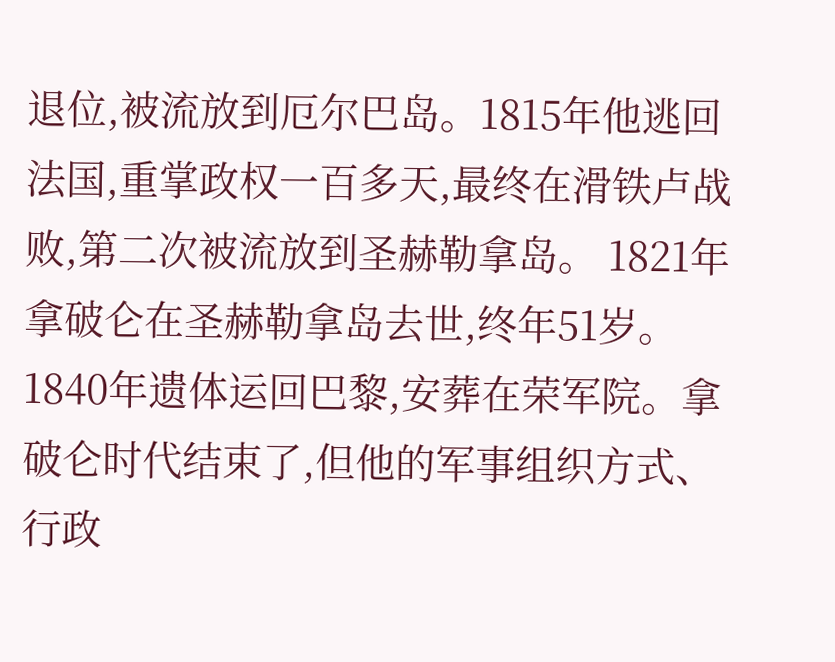退位,被流放到厄尔巴岛。1815年他逃回法国,重掌政权一百多天,最终在滑铁卢战败,第二次被流放到圣赫勒拿岛。 1821年拿破仑在圣赫勒拿岛去世,终年51岁。1840年遗体运回巴黎,安葬在荣军院。拿破仑时代结束了,但他的军事组织方式、行政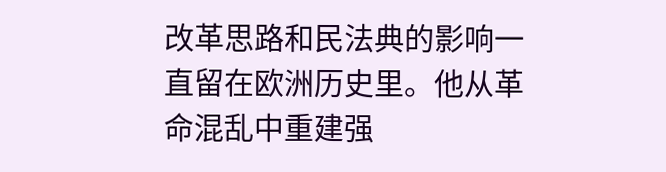改革思路和民法典的影响一直留在欧洲历史里。他从革命混乱中重建强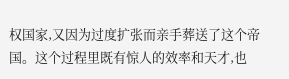权国家,又因为过度扩张而亲手葬送了这个帝国。这个过程里既有惊人的效率和天才,也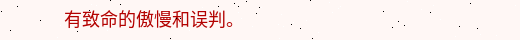有致命的傲慢和误判。